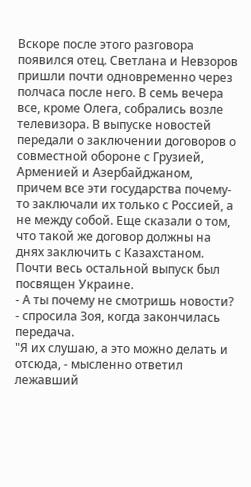Вскоре после этого разговора появился отец. Светлана и Невзоров пришли почти одновременно через полчаса после него. В семь вечера все, кроме Олега, собрались возле телевизора. В выпуске новостей передали о заключении договоров о совместной обороне с Грузией, Арменией и Азербайджаном, причем все эти государства почему-то заключали их только с Россией, а не между собой. Еще сказали о том, что такой же договор должны на днях заключить с Казахстаном. Почти весь остальной выпуск был посвящен Украине.
- А ты почему не смотришь новости? - спросила Зоя, когда закончилась передача.
"Я их слушаю, а это можно делать и отсюда, - мысленно ответил лежавший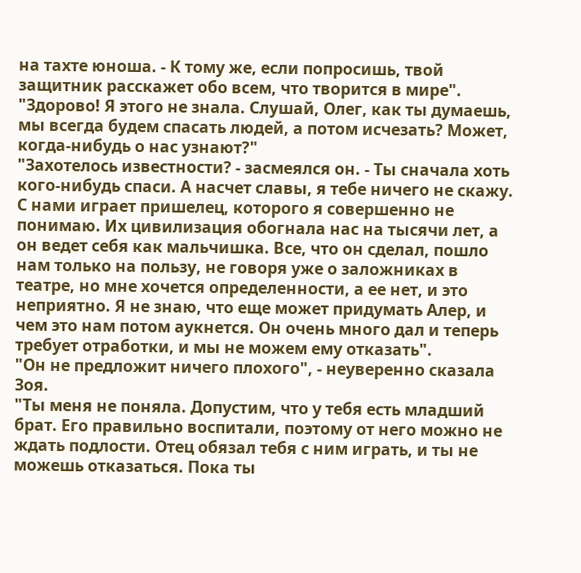на тахте юноша. - К тому же, если попросишь, твой защитник расскажет обо всем, что творится в мире".
"Здорово! Я этого не знала. Слушай, Олег, как ты думаешь, мы всегда будем спасать людей, а потом исчезать? Может, когда-нибудь о нас узнают?"
"Захотелось известности? - засмеялся он. - Ты сначала хоть кого-нибудь спаси. А насчет славы, я тебе ничего не скажу. С нами играет пришелец, которого я совершенно не понимаю. Их цивилизация обогнала нас на тысячи лет, а он ведет себя как мальчишка. Все, что он сделал, пошло нам только на пользу, не говоря уже о заложниках в театре, но мне хочется определенности, а ее нет, и это неприятно. Я не знаю, что еще может придумать Алер, и чем это нам потом аукнется. Он очень много дал и теперь требует отработки, и мы не можем ему отказать".
"Он не предложит ничего плохого", - неуверенно сказала Зоя.
"Ты меня не поняла. Допустим, что у тебя есть младший брат. Его правильно воспитали, поэтому от него можно не ждать подлости. Отец обязал тебя с ним играть, и ты не можешь отказаться. Пока ты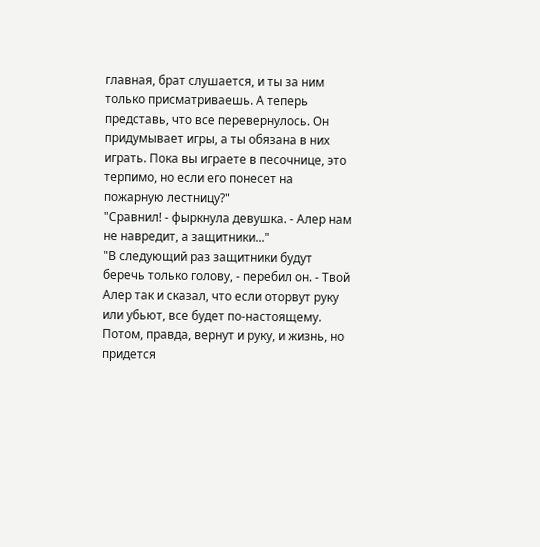главная, брат слушается, и ты за ним только присматриваешь. А теперь представь, что все перевернулось. Он придумывает игры, а ты обязана в них играть. Пока вы играете в песочнице, это терпимо, но если его понесет на пожарную лестницу?"
"Сравнил! - фыркнула девушка. - Алер нам не навредит, а защитники..."
"В следующий раз защитники будут беречь только голову, - перебил он. - Твой Алер так и сказал, что если оторвут руку или убьют, все будет по-настоящему. Потом, правда, вернут и руку, и жизнь, но придется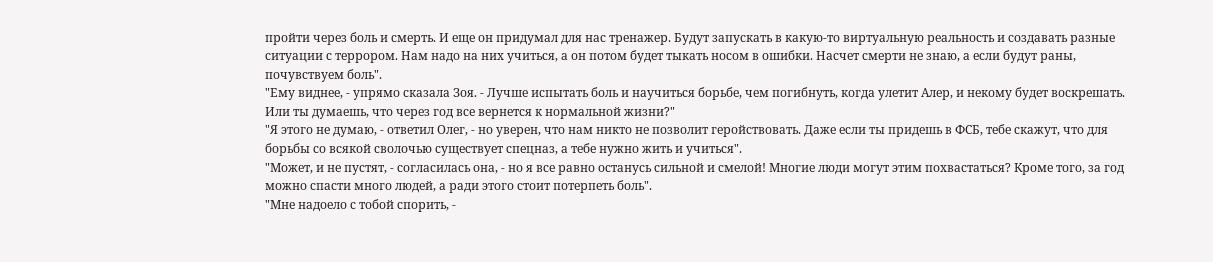пройти через боль и смерть. И еще он придумал для нас тренажер. Будут запускать в какую-то виртуальную реальность и создавать разные ситуации с террором. Нам надо на них учиться, а он потом будет тыкать носом в ошибки. Насчет смерти не знаю, а если будут раны, почувствуем боль".
"Ему виднее, - упрямо сказала Зоя. - Лучше испытать боль и научиться борьбе, чем погибнуть, когда улетит Алер, и некому будет воскрешать. Или ты думаешь, что через год все вернется к нормальной жизни?"
"Я этого не думаю, - ответил Олег, - но уверен, что нам никто не позволит геройствовать. Даже если ты придешь в ФСБ, тебе скажут, что для борьбы со всякой сволочью существует спецназ, а тебе нужно жить и учиться".
"Может, и не пустят, - согласилась она, - но я все равно останусь сильной и смелой! Многие люди могут этим похвастаться? Кроме того, за год можно спасти много людей, а ради этого стоит потерпеть боль".
"Мне надоело с тобой спорить, -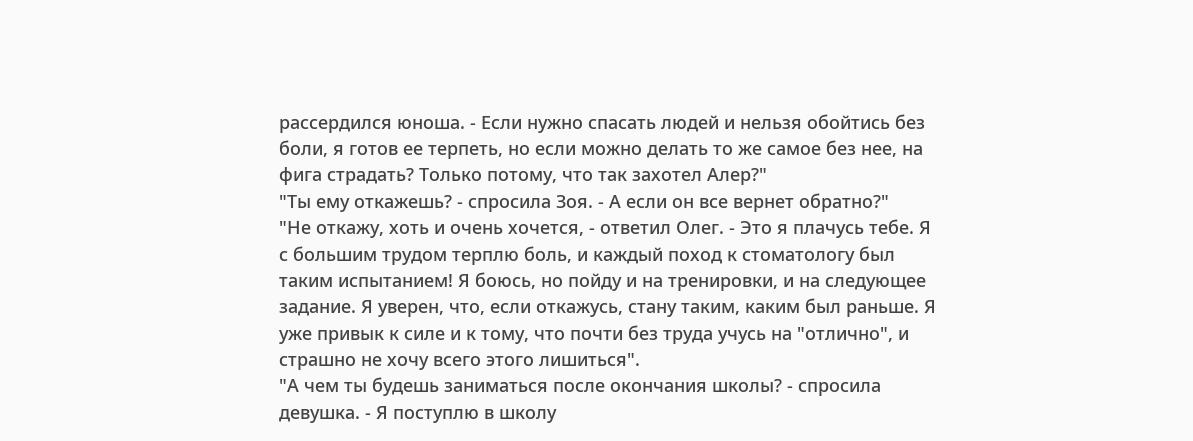рассердился юноша. - Если нужно спасать людей и нельзя обойтись без боли, я готов ее терпеть, но если можно делать то же самое без нее, на фига страдать? Только потому, что так захотел Алер?"
"Ты ему откажешь? - спросила Зоя. - А если он все вернет обратно?"
"Не откажу, хоть и очень хочется, - ответил Олег. - Это я плачусь тебе. Я с большим трудом терплю боль, и каждый поход к стоматологу был таким испытанием! Я боюсь, но пойду и на тренировки, и на следующее задание. Я уверен, что, если откажусь, стану таким, каким был раньше. Я уже привык к силе и к тому, что почти без труда учусь на "отлично", и страшно не хочу всего этого лишиться".
"А чем ты будешь заниматься после окончания школы? - спросила девушка. - Я поступлю в школу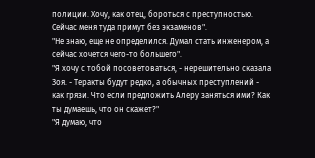полиции. Хочу, как отец, бороться с преступностью. Сейчас меня туда примут без экзаменов".
"Не знаю, еще не определился. Думал стать инженером, а сейчас хочется чего-то большего".
"Я хочу с тобой посоветоваться, - нерешительно сказала Зоя. - Теракты будут редко, а обычных преступлений - как грязи. Что если предложить Алеру заняться ими? Как ты думаешь, что он скажет?"
"Я думаю, что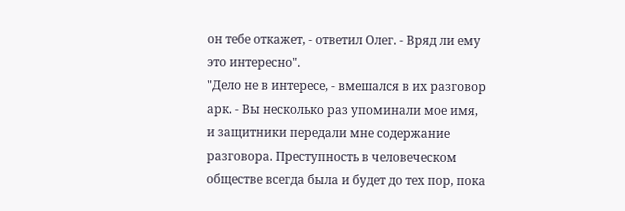он тебе откажет, - ответил Олег. - Вряд ли ему это интересно".
"Дело не в интересе, - вмешался в их разговор арк. - Вы несколько раз упоминали мое имя, и защитники передали мне содержание разговора. Преступность в человеческом обществе всегда была и будет до тех пор, пока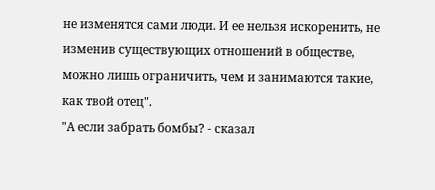не изменятся сами люди. И ее нельзя искоренить, не изменив существующих отношений в обществе, можно лишь ограничить, чем и занимаются такие, как твой отец".
"А если забрать бомбы? - сказал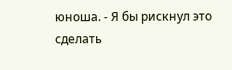юноша. - Я бы рискнул это сделать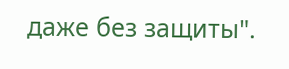даже без защиты".